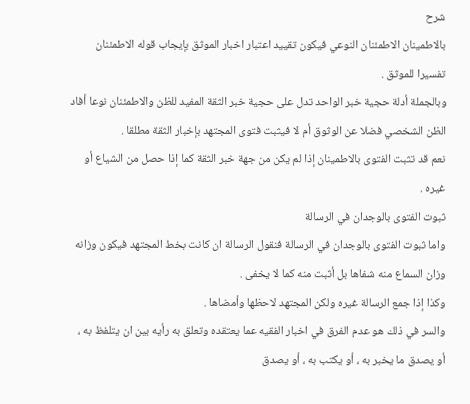شرح
بالاطمينان الاطمئنان النوعي فيكون تقييد اعتبار اخبار الموثق بإيجاب قوله الاطمئنان تفسيرا للموثق .
وبالجملة أدلة حجية خبر الواحد تدل على حجية خبر الثقة المفيد للظن والاطمئنان نوعا أفاد الظن الشخصي فضلا عن الوثوق أم لا فيثبت فتوى المجتهد بإخبار الثقة مطلقا .
نعم قد تثبت الفتوى بالاطمينان إذا لم يكن من جهة خبر الثقة كما إذا حصل من الشياع أو غيره .
ثبوت الفتوى بالوجدان في الرسالة
واما ثبوت الفتوى بالوجدان في الرسالة فنقول الرسالة ان كانت بخط المجتهد فيكون وزانه وزان السماع منه شفاها بل أثبت منه كما لا يخفى .
وكذا إذا جمع الرسالة غيره ولكن المجتهد لاحظها وأمضاها .
والسر في ذلك هو عدم الفرق في اخبار الفقيه عما يعتقده وتعلق به رأيه بين ان يتلفظ به ، أو يصدق ما يخبر به ، أو يكتب به ، أو يصدق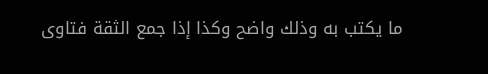ما يكتب به وذلك واضح وكذا إذا جمع الثقة فتاوى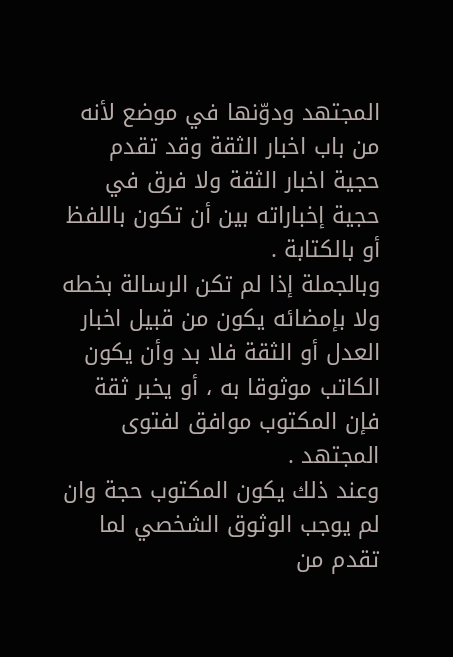المجتهد ودوّنها في موضع لأنه من باب اخبار الثقة وقد تقدم حجية اخبار الثقة ولا فرق في حجية إخباراته بين أن تكون باللفظ أو بالكتابة .
وبالجملة إذا لم تكن الرسالة بخطه ولا بإمضائه يكون من قبيل اخبار العدل أو الثقة فلا بد وأن يكون الكاتب موثوقا به ، أو يخبر ثقة فإن المكتوب موافق لفتوى المجتهد .
وعند ذلك يكون المكتوب حجة وان لم يوجب الوثوق الشخصي لما تقدم من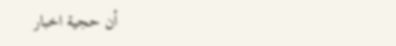أن حجية اخبار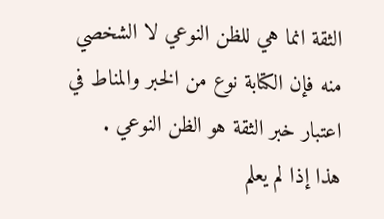الثقة انما هي للظن النوعي لا الشخصي منه فإن الكتابة نوع من الخبر والمناط في اعتبار خبر الثقة هو الظن النوعي .
هذا إذا لم يعلم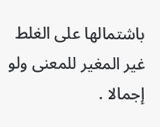باشتمالها على الغلط غير المغير للمعنى ولو إجمالا .